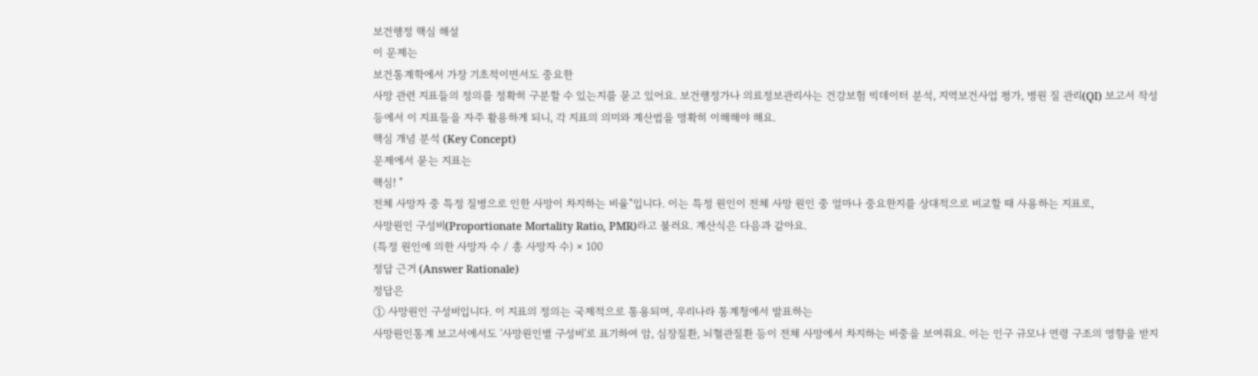보건행정 핵심 해설
이 문제는
보건통계학에서 가장 기초적이면서도 중요한
사망 관련 지표들의 정의를 정확히 구분할 수 있는지를 묻고 있어요. 보건행정가나 의료정보관리사는 건강보험 빅데이터 분석, 지역보건사업 평가, 병원 질 관리(QI) 보고서 작성 등에서 이 지표들을 자주 활용하게 되니, 각 지표의 의미와 계산법을 명확히 이해해야 해요.
핵심 개념 분석 (Key Concept)
문제에서 묻는 지표는
핵심! "
전체 사망자 중 특정 질병으로 인한 사망이 차지하는 비율"입니다. 이는 특정 원인이 전체 사망 원인 중 얼마나 중요한지를 상대적으로 비교할 때 사용하는 지표로,
사망원인 구성비(Proportionate Mortality Ratio, PMR)라고 불러요. 계산식은 다음과 같아요.
(특정 원인에 의한 사망자 수 / 총 사망자 수) × 100
정답 근거 (Answer Rationale)
정답은
① 사망원인 구성비입니다. 이 지표의 정의는 국제적으로 통용되며, 우리나라 통계청에서 발표하는
사망원인통계 보고서에서도 '사망원인별 구성비'로 표기하여 암, 심장질환, 뇌혈관질환 등이 전체 사망에서 차지하는 비중을 보여줘요. 이는 인구 규모나 연령 구조의 영향을 받지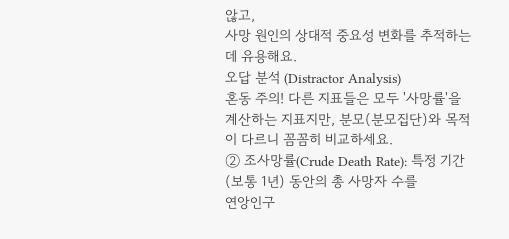않고,
사망 원인의 상대적 중요성 변화를 추적하는 데 유용해요.
오답 분석 (Distractor Analysis)
혼동 주의! 다른 지표들은 모두 '사망률'을 계산하는 지표지만, 분모(분모집단)와 목적이 다르니 꼼꼼히 비교하세요.
② 조사망률(Crude Death Rate): 특정 기간(보통 1년) 동안의 총 사망자 수를
연앙인구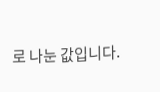로 나눈 값입니다.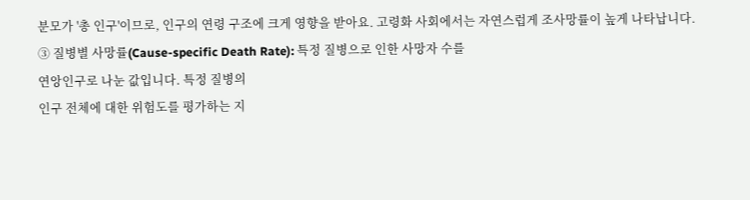분모가 '총 인구'이므로, 인구의 연령 구조에 크게 영향을 받아요. 고령화 사회에서는 자연스럽게 조사망률이 높게 나타납니다.
③ 질병별 사망률(Cause-specific Death Rate): 특정 질병으로 인한 사망자 수를
연앙인구로 나눈 값입니다. 특정 질병의
인구 전체에 대한 위험도를 평가하는 지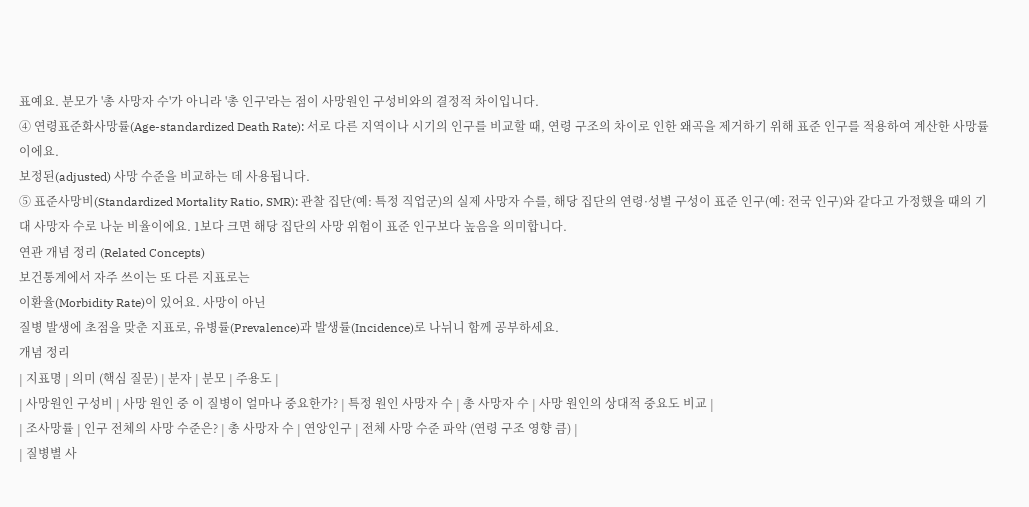표예요. 분모가 '총 사망자 수'가 아니라 '총 인구'라는 점이 사망원인 구성비와의 결정적 차이입니다.
④ 연령표준화사망률(Age-standardized Death Rate): 서로 다른 지역이나 시기의 인구를 비교할 때, 연령 구조의 차이로 인한 왜곡을 제거하기 위해 표준 인구를 적용하여 계산한 사망률이에요.
보정된(adjusted) 사망 수준을 비교하는 데 사용됩니다.
⑤ 표준사망비(Standardized Mortality Ratio, SMR): 관찰 집단(예: 특정 직업군)의 실제 사망자 수를, 해당 집단의 연령·성별 구성이 표준 인구(예: 전국 인구)와 같다고 가정했을 때의 기대 사망자 수로 나눈 비율이에요. 1보다 크면 해당 집단의 사망 위험이 표준 인구보다 높음을 의미합니다.
연관 개념 정리 (Related Concepts)
보건통계에서 자주 쓰이는 또 다른 지표로는
이환율(Morbidity Rate)이 있어요. 사망이 아닌
질병 발생에 초점을 맞춘 지표로, 유병률(Prevalence)과 발생률(Incidence)로 나뉘니 함께 공부하세요.
개념 정리
| 지표명 | 의미 (핵심 질문) | 분자 | 분모 | 주용도 |
| 사망원인 구성비 | 사망 원인 중 이 질병이 얼마나 중요한가? | 특정 원인 사망자 수 | 총 사망자 수 | 사망 원인의 상대적 중요도 비교 |
| 조사망률 | 인구 전체의 사망 수준은? | 총 사망자 수 | 연앙인구 | 전체 사망 수준 파악 (연령 구조 영향 큼) |
| 질병별 사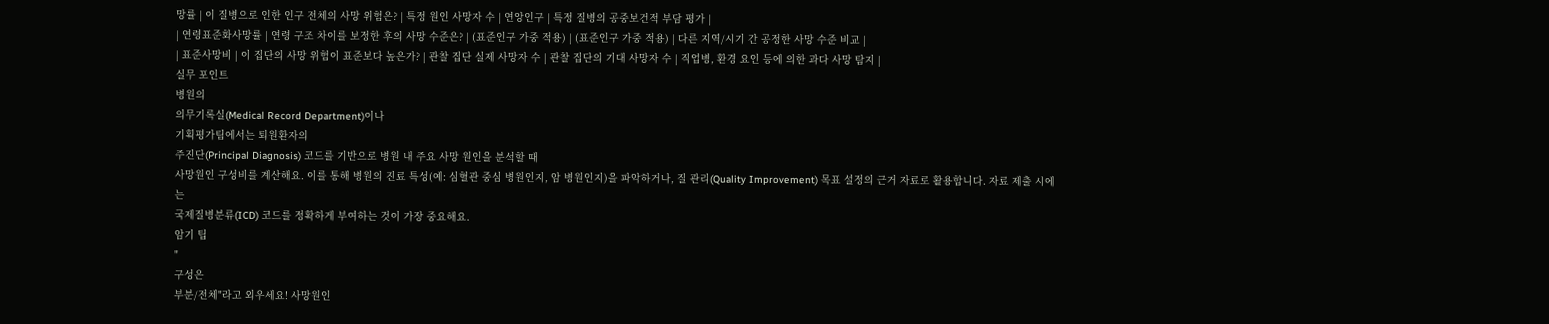망률 | 이 질병으로 인한 인구 전체의 사망 위험은? | 특정 원인 사망자 수 | 연앙인구 | 특정 질병의 공중보건적 부담 평가 |
| 연령표준화사망률 | 연령 구조 차이를 보정한 후의 사망 수준은? | (표준인구 가중 적용) | (표준인구 가중 적용) | 다른 지역/시기 간 공정한 사망 수준 비교 |
| 표준사망비 | 이 집단의 사망 위험이 표준보다 높은가? | 관찰 집단 실제 사망자 수 | 관찰 집단의 기대 사망자 수 | 직업병, 환경 요인 등에 의한 과다 사망 탐지 |
실무 포인트
병원의
의무기록실(Medical Record Department)이나
기획평가팀에서는 퇴원환자의
주진단(Principal Diagnosis) 코드를 기반으로 병원 내 주요 사망 원인을 분석할 때
사망원인 구성비를 계산해요. 이를 통해 병원의 진료 특성(예: 심혈관 중심 병원인지, 암 병원인지)을 파악하거나, 질 관리(Quality Improvement) 목표 설정의 근거 자료로 활용합니다. 자료 제출 시에는
국제질병분류(ICD) 코드를 정확하게 부여하는 것이 가장 중요해요.
암기 팁
"
구성은
부분/전체"라고 외우세요! 사망원인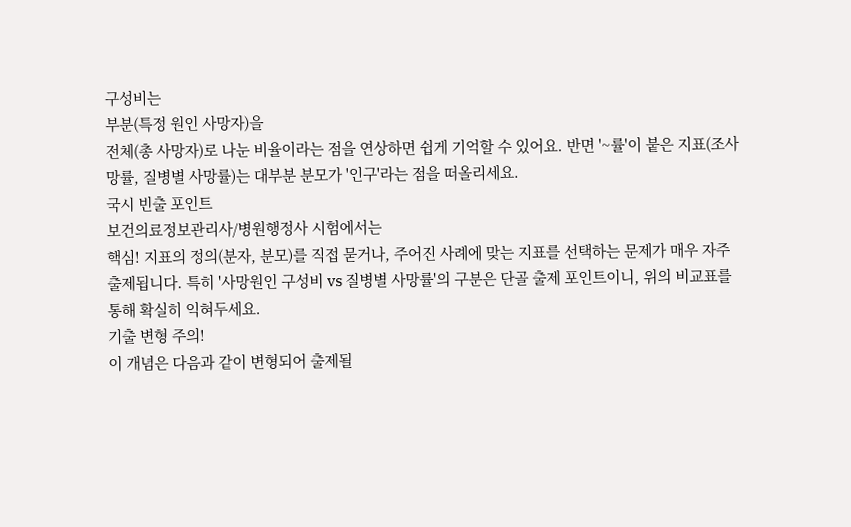구성비는
부분(특정 원인 사망자)을
전체(총 사망자)로 나눈 비율이라는 점을 연상하면 쉽게 기억할 수 있어요. 반면 '~률'이 붙은 지표(조사망률, 질병별 사망률)는 대부분 분모가 '인구'라는 점을 떠올리세요.
국시 빈출 포인트
보건의료정보관리사/병원행정사 시험에서는
핵심! 지표의 정의(분자, 분모)를 직접 묻거나, 주어진 사례에 맞는 지표를 선택하는 문제가 매우 자주 출제됩니다. 특히 '사망원인 구성비 vs 질병별 사망률'의 구분은 단골 출제 포인트이니, 위의 비교표를 통해 확실히 익혀두세요.
기출 변형 주의!
이 개념은 다음과 같이 변형되어 출제될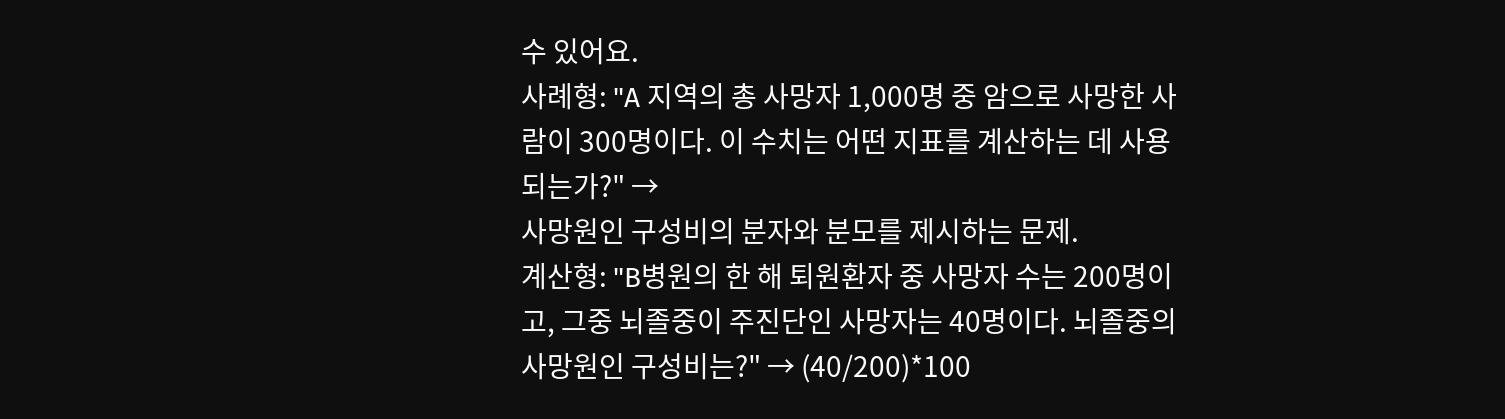수 있어요.
사례형: "A 지역의 총 사망자 1,000명 중 암으로 사망한 사람이 300명이다. 이 수치는 어떤 지표를 계산하는 데 사용되는가?" →
사망원인 구성비의 분자와 분모를 제시하는 문제.
계산형: "B병원의 한 해 퇴원환자 중 사망자 수는 200명이고, 그중 뇌졸중이 주진단인 사망자는 40명이다. 뇌졸중의 사망원인 구성비는?" → (40/200)*100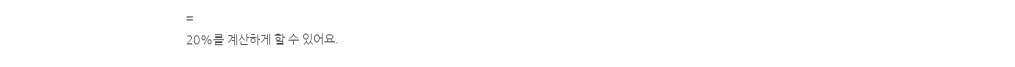=
20%를 계산하게 할 수 있어요.